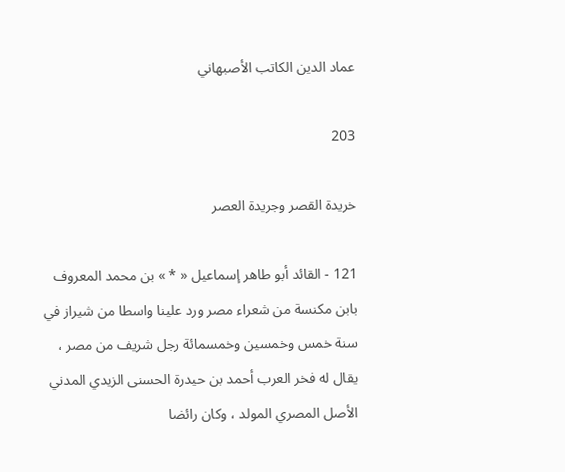عماد الدين الكاتب الأصبهاني

203

خريدة القصر وجريدة العصر

121 - القائد أبو طاهر إسماعيل « * » بن محمد المعروف بابن مكنسة من شعراء مصر ورد علينا واسطا من شيراز في سنة خمس وخمسين وخمسمائة رجل شريف من مصر ، يقال له فخر العرب أحمد بن حيدرة الحسنى الزيدي المدني الأصل المصري المولد ، وكان رائضا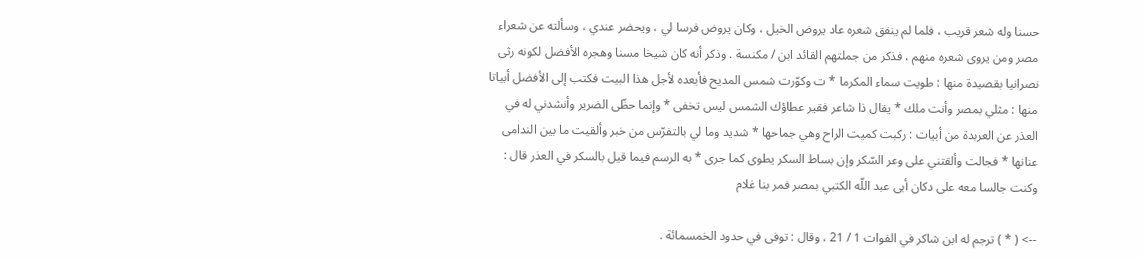حسنا وله شعر قريب ، فلما لم ينفق شعره عاد يروض الخيل ، وكان يروض فرسا لي ، ويحضر عندي ، وسألته عن شعراء مصر ومن يروى شعره منهم ، فذكر من جملتهم القائد ابن / مكنسة . وذكر أنه كان شيخا مسنا وهجره الأفضل لكونه رثى نصرانيا بقصيدة منها : طويت سماء المكرما * ت وكوّرت شمس المديح فأبعده لأجل هذا البيت فكتب إلى الأفضل أبياتا منها : مثلي بمصر وأنت ملك * يقال ذا شاعر فقير عطاؤك الشمس ليس تخفى * وإنما حظّى الضرير وأنشدني له في العذر عن العربدة من أبيات : ركبت كميت الراح وهي جماحها * شديد وما لي بالتفرّس من خبر وألقيت ما بين الندامى عنانها * فجالت وألقتني على وعر السّكر وإن بساط السكر يطوى كما جرى * به الرسم فيما قيل بالسكر في العذر قال : وكنت جالسا معه على دكان أبى عبد اللّه الكتبي بمصر فمر بنا غلام

--> ( * ) ترجم له ابن شاكر في الفوات 1 / 21 ، وقال : توفى في حدود الخمسمائة .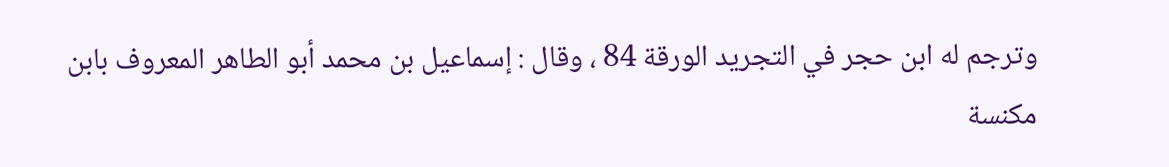وترجم له ابن حجر في التجريد الورقة 84 ، وقال : إسماعيل بن محمد أبو الطاهر المعروف بابن مكنسة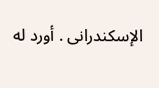الإسكندرانى . أورد له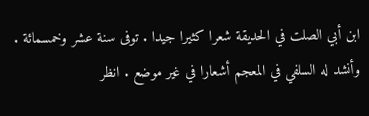ابن أبي الصلت في الحديقة شعرا كثيرا جيدا . توفى سنة عشر وخمسمائة . وأنشد له السلفي في المعجم أشعارا في غير موضع . انظر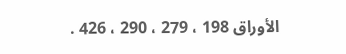الأوراق 198 ، 279 ، 290 ، 426 .